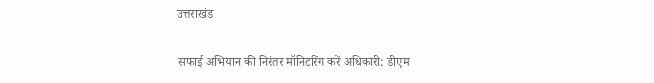उत्तराखंड

सफाई अभियान की निरंतर मॉनिटरिंग करें अधिकारी: डीएम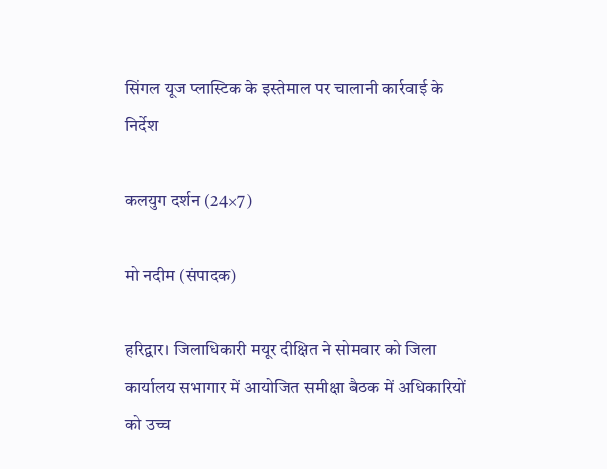सिंगल यूज प्लास्टिक के इस्तेमाल पर चालानी कार्रवाई के निर्देश

कलयुग दर्शन (24×7)

मो नदीम (संपादक)

हरिद्वार। जिलाधिकारी मयूर दीक्षित ने सोमवार को जिला कार्यालय सभागार में आयोजित समीक्षा बैठक में अधिकारियों को उच्च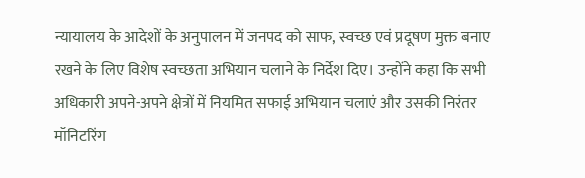न्यायालय के आदेशों के अनुपालन में जनपद को साफ, स्वच्छ एवं प्रदूषण मुक्त बनाए रखने के लिए विशेष स्वच्छता अभियान चलाने के निर्देश दिए। उन्होंने कहा कि सभी अधिकारी अपने-अपने क्षेत्रों में नियमित सफाई अभियान चलाएं और उसकी निरंतर मॉनिटरिंग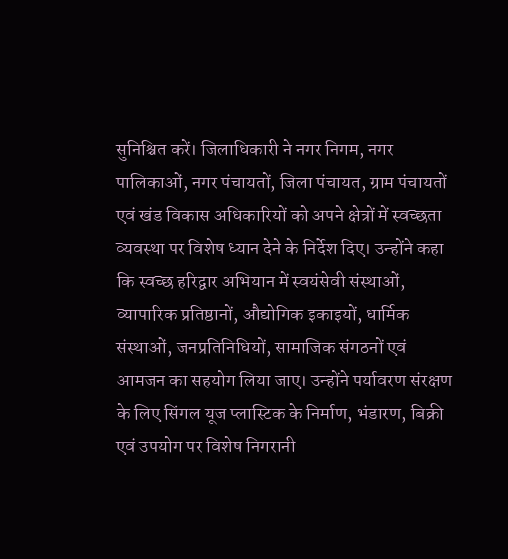सुनिश्चित करें। जिलाधिकारी ने नगर निगम, नगर पालिकाओं, नगर पंचायतों, जिला पंचायत, ग्राम पंचायतों एवं खंड विकास अधिकारियों को अपने क्षेत्रों में स्वच्छता व्यवस्था पर विशेष ध्यान देने के निर्देश दिए। उन्होंने कहा कि स्वच्छ हरिद्वार अभियान में स्वयंसेवी संस्थाओं, व्यापारिक प्रतिष्ठानों, औद्योगिक इकाइयों, धार्मिक संस्थाओं, जनप्रतिनिधियों, सामाजिक संगठनों एवं आमजन का सहयोग लिया जाए। उन्होंने पर्यावरण संरक्षण के लिए सिंगल यूज प्लास्टिक के निर्माण, भंडारण, बिक्री एवं उपयोग पर विशेष निगरानी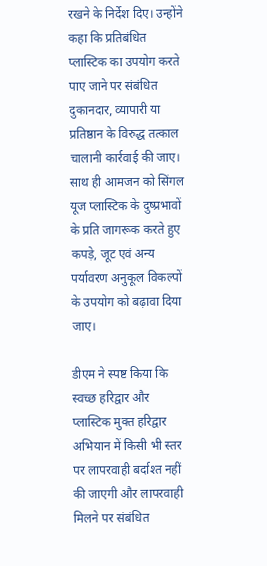रखने के निर्देश दिए। उन्होंने कहा कि प्रतिबंधित प्लास्टिक का उपयोग करते पाए जाने पर संबंधित दुकानदार, व्यापारी या प्रतिष्ठान के विरुद्ध तत्काल चालानी कार्रवाई की जाए। साथ ही आमजन को सिंगल यूज प्लास्टिक के दुष्प्रभावों के प्रति जागरूक करते हुए कपड़े, जूट एवं अन्य पर्यावरण अनुकूल विकल्पों के उपयोग को बढ़ावा दिया जाए।

डीएम ने स्पष्ट किया कि स्वच्छ हरिद्वार और प्लास्टिक मुक्त हरिद्वार अभियान में किसी भी स्तर पर लापरवाही बर्दाश्त नहीं की जाएगी और लापरवाही मिलने पर संबंधित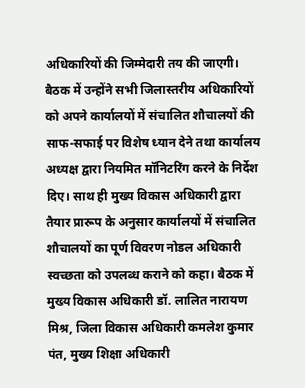अधिकारियों की जिम्मेदारी तय की जाएगी। बैठक में उन्होंने सभी जिलास्तरीय अधिकारियों को अपने कार्यालयों में संचालित शौचालयों की साफ-सफाई पर विशेष ध्यान देने तथा कार्यालय अध्यक्ष द्वारा नियमित मॉनिटरिंग करने के निर्देश दिए। साथ ही मुख्य विकास अधिकारी द्वारा तैयार प्रारूप के अनुसार कार्यालयों में संचालित शौचालयों का पूर्ण विवरण नोडल अधिकारी स्वच्छता को उपलब्ध कराने को कहा। बैठक में मुख्य विकास अधिकारी डॉ. लालित नारायण मिश्र, जिला विकास अधिकारी कमलेश कुमार पंत, मुख्य शिक्षा अधिकारी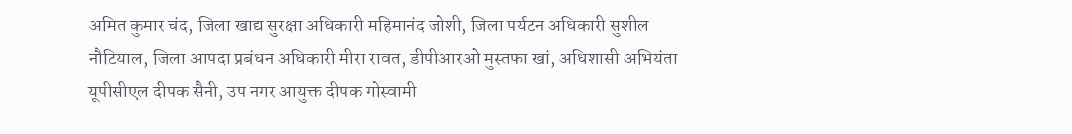अमित कुमार चंद, जिला खाद्य सुरक्षा अधिकारी महिमानंद जोशी, जिला पर्यटन अधिकारी सुशील नौटियाल, जिला आपदा प्रबंधन अधिकारी मीरा रावत, डीपीआरओ मुस्तफा खां, अधिशासी अभियंता यूपीसीएल दीपक सैनी, उप नगर आयुक्त दीपक गोस्वामी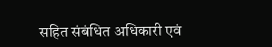सहित संबंधित अधिकारी एवं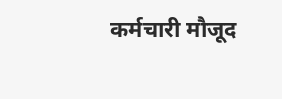कर्मचारी मौजूद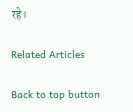रहे।

Related Articles

Back to top button